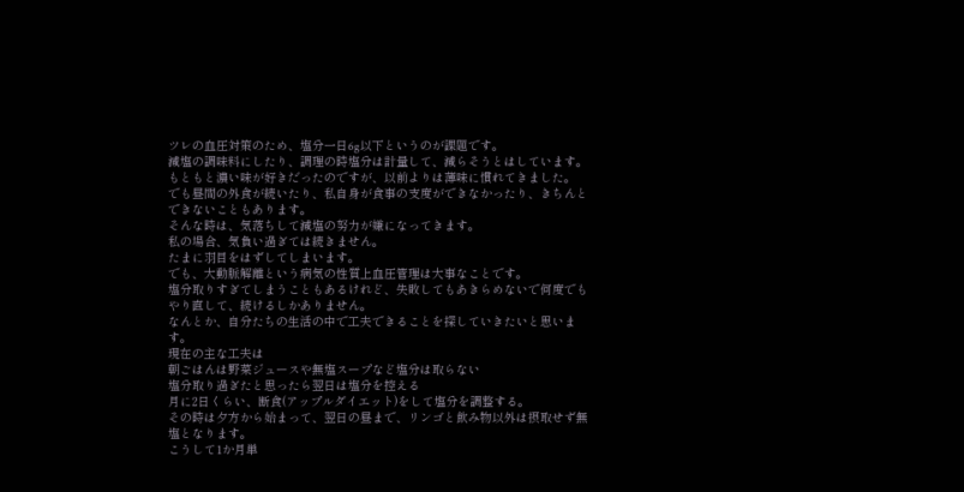ツレの血圧対策のため、塩分一日6g以下というのが課題です。
減塩の調味料にしたり、調理の時塩分は計量して、減らそうとはしています。
もともと濃い味が好きだったのですが、以前よりは薄味に慣れてきました。
でも昼間の外食が続いたり、私自身が食事の支度ができなかったり、きちんとできないこともあります。
そんな時は、気落ちして減塩の努力が嫌になってきます。
私の場合、気負い過ぎては続きません。
たまに羽目をはずしてしまいます。
でも、大動脈解離という病気の性質上血圧管理は大事なことです。
塩分取りすぎてしまうこともあるけれど、失敗してもあきらめないで何度でもやり直して、続けるしかありません。
なんとか、自分たちの生活の中で工夫できることを探していきたいと思います。
現在の主な工夫は
朝ごはんは野菜ジュースや無塩スープなど塩分は取らない
塩分取り過ぎたと思ったら翌日は塩分を控える
月に2日くらい、断食(アップルダイエット)をして塩分を調整する。
その時は夕方から始まって、翌日の昼まで、リンゴと飲み物以外は摂取せず無塩となります。
こうして1か月単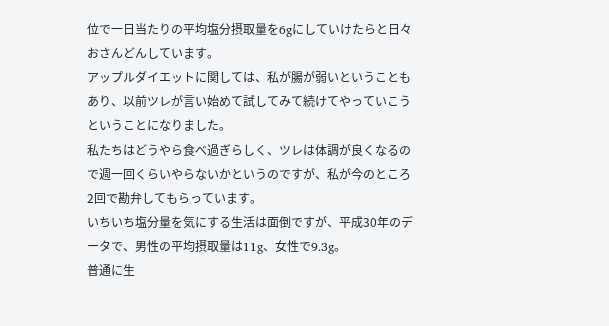位で一日当たりの平均塩分摂取量を6gにしていけたらと日々おさんどんしています。
アップルダイエットに関しては、私が腸が弱いということもあり、以前ツレが言い始めて試してみて続けてやっていこうということになりました。
私たちはどうやら食べ過ぎらしく、ツレは体調が良くなるので週一回くらいやらないかというのですが、私が今のところ2回で勘弁してもらっています。
いちいち塩分量を気にする生活は面倒ですが、平成30年のデータで、男性の平均摂取量は11g、女性で9.3g。
普通に生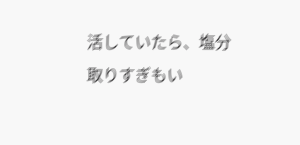活していたら、塩分取りすぎもい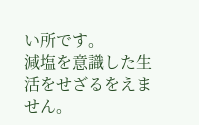い所です。
減塩を意識した生活をせざるをえません。